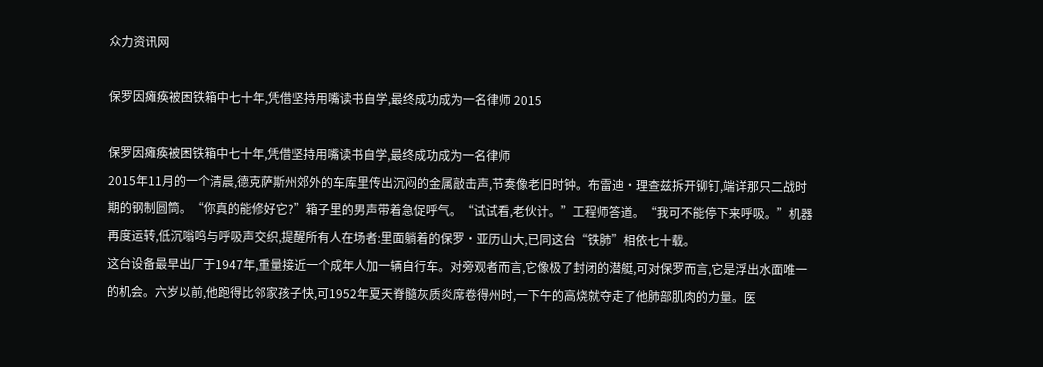众力资讯网

保罗因瘫痪被困铁箱中七十年,凭借坚持用嘴读书自学,最终成功成为一名律师 2015

保罗因瘫痪被困铁箱中七十年,凭借坚持用嘴读书自学,最终成功成为一名律师
2015年11月的一个清晨,德克萨斯州郊外的车库里传出沉闷的金属敲击声,节奏像老旧时钟。布雷迪·理查兹拆开铆钉,端详那只二战时期的钢制圆筒。“你真的能修好它?”箱子里的男声带着急促呼气。“试试看,老伙计。”工程师答道。“我可不能停下来呼吸。”机器再度运转,低沉嗡鸣与呼吸声交织,提醒所有人在场者:里面躺着的保罗·亚历山大,已同这台“铁肺”相依七十载。
这台设备最早出厂于1947年,重量接近一个成年人加一辆自行车。对旁观者而言,它像极了封闭的潜艇,可对保罗而言,它是浮出水面唯一的机会。六岁以前,他跑得比邻家孩子快,可1952年夏天脊髓灰质炎席卷得州时,一下午的高烧就夺走了他肺部肌肉的力量。医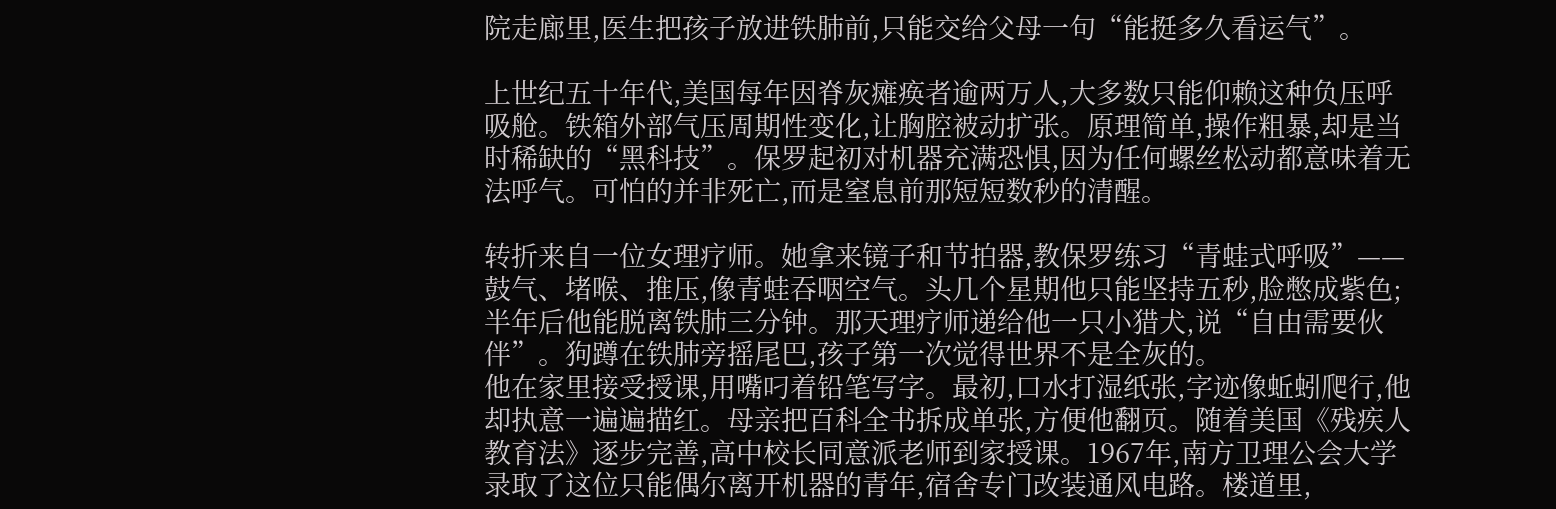院走廊里,医生把孩子放进铁肺前,只能交给父母一句“能挺多久看运气”。

上世纪五十年代,美国每年因脊灰瘫痪者逾两万人,大多数只能仰赖这种负压呼吸舱。铁箱外部气压周期性变化,让胸腔被动扩张。原理简单,操作粗暴,却是当时稀缺的“黑科技”。保罗起初对机器充满恐惧,因为任何螺丝松动都意味着无法呼气。可怕的并非死亡,而是窒息前那短短数秒的清醒。

转折来自一位女理疗师。她拿来镜子和节拍器,教保罗练习“青蛙式呼吸”——鼓气、堵喉、推压,像青蛙吞咽空气。头几个星期他只能坚持五秒,脸憋成紫色;半年后他能脱离铁肺三分钟。那天理疗师递给他一只小猎犬,说“自由需要伙伴”。狗蹲在铁肺旁摇尾巴,孩子第一次觉得世界不是全灰的。
他在家里接受授课,用嘴叼着铅笔写字。最初,口水打湿纸张,字迹像蚯蚓爬行,他却执意一遍遍描红。母亲把百科全书拆成单张,方便他翻页。随着美国《残疾人教育法》逐步完善,高中校长同意派老师到家授课。1967年,南方卫理公会大学录取了这位只能偶尔离开机器的青年,宿舍专门改装通风电路。楼道里,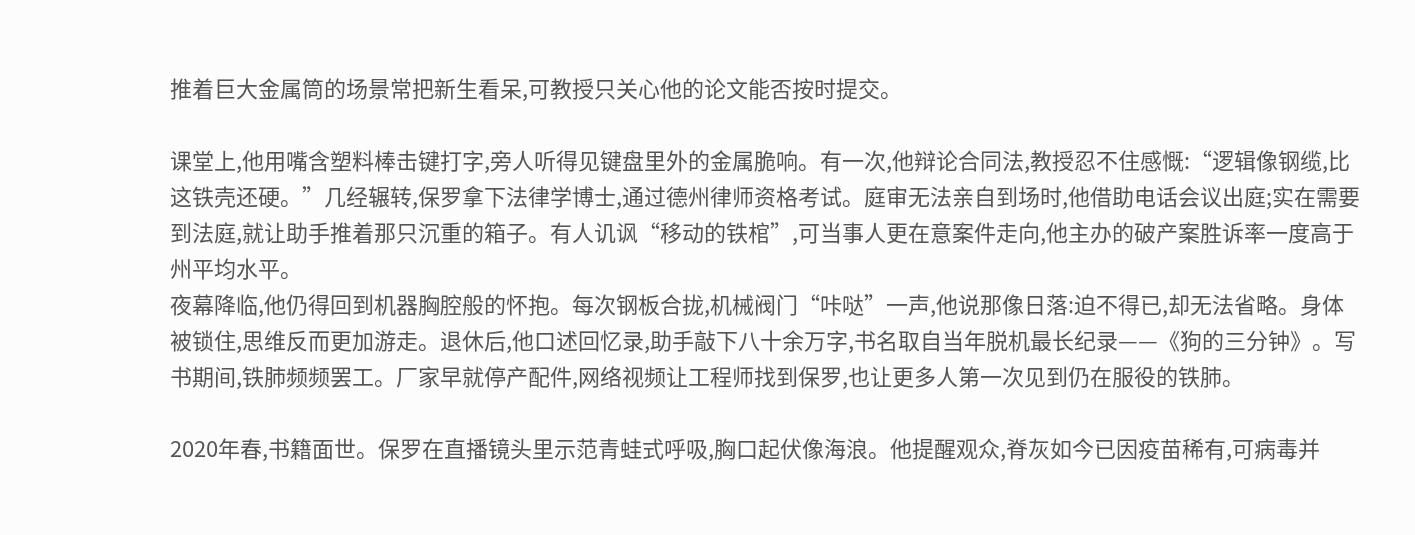推着巨大金属筒的场景常把新生看呆,可教授只关心他的论文能否按时提交。

课堂上,他用嘴含塑料棒击键打字,旁人听得见键盘里外的金属脆响。有一次,他辩论合同法,教授忍不住感慨:“逻辑像钢缆,比这铁壳还硬。”几经辗转,保罗拿下法律学博士,通过德州律师资格考试。庭审无法亲自到场时,他借助电话会议出庭;实在需要到法庭,就让助手推着那只沉重的箱子。有人讥讽“移动的铁棺”,可当事人更在意案件走向,他主办的破产案胜诉率一度高于州平均水平。
夜幕降临,他仍得回到机器胸腔般的怀抱。每次钢板合拢,机械阀门“咔哒”一声,他说那像日落:迫不得已,却无法省略。身体被锁住,思维反而更加游走。退休后,他口述回忆录,助手敲下八十余万字,书名取自当年脱机最长纪录——《狗的三分钟》。写书期间,铁肺频频罢工。厂家早就停产配件,网络视频让工程师找到保罗,也让更多人第一次见到仍在服役的铁肺。

2020年春,书籍面世。保罗在直播镜头里示范青蛙式呼吸,胸口起伏像海浪。他提醒观众,脊灰如今已因疫苗稀有,可病毒并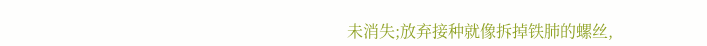未消失;放弃接种就像拆掉铁肺的螺丝,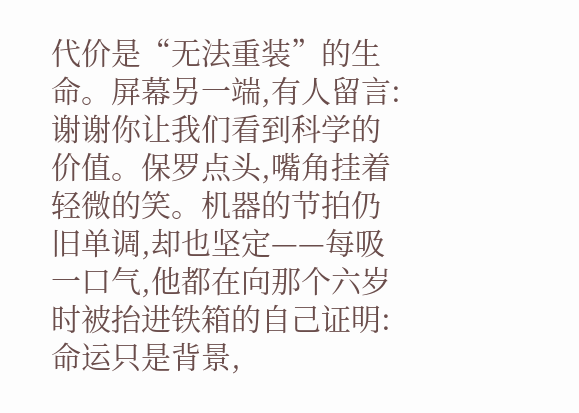代价是“无法重装”的生命。屏幕另一端,有人留言:谢谢你让我们看到科学的价值。保罗点头,嘴角挂着轻微的笑。机器的节拍仍旧单调,却也坚定——每吸一口气,他都在向那个六岁时被抬进铁箱的自己证明:命运只是背景,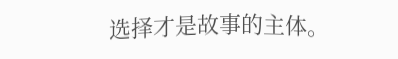选择才是故事的主体。